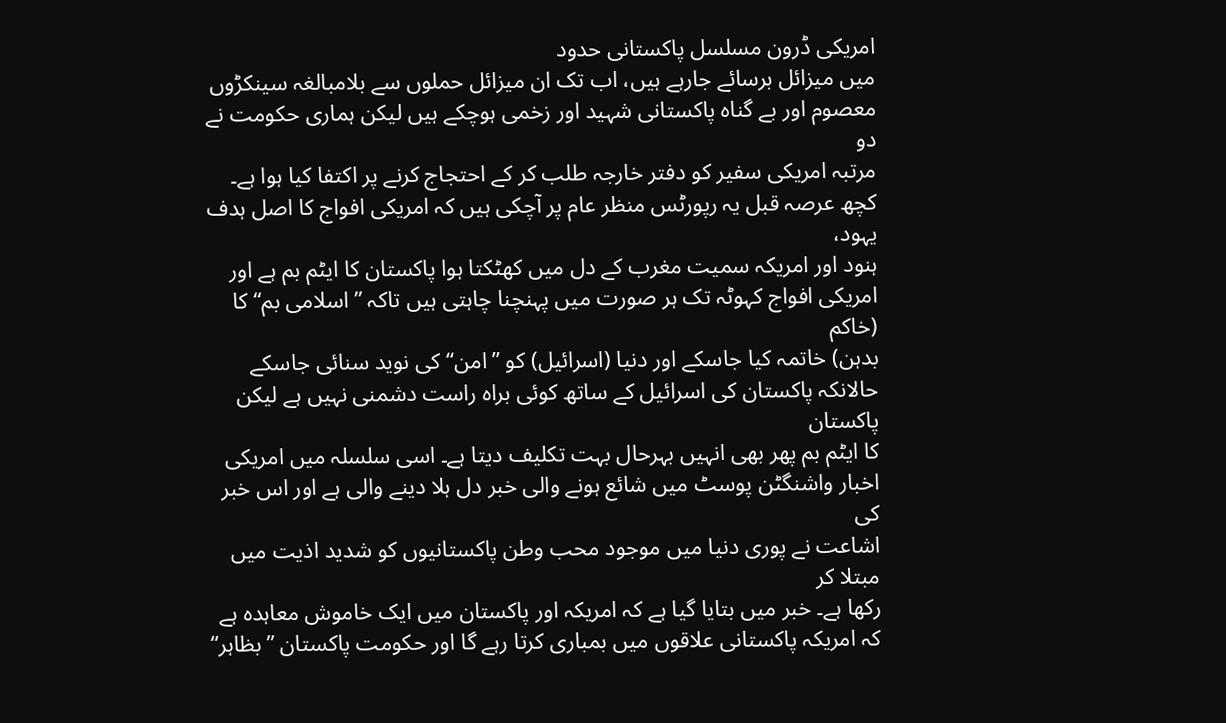امریکی ڈرون مسلسل پاکستانی حدود
میں میزائل برسائے جارہے ہیں، اب تک ان میزائل حملوں سے بلامبالغہ سینکڑوں
معصوم اور بے گناہ پاکستانی شہید اور زخمی ہوچکے ہیں لیکن ہماری حکومت نے دو
مرتبہ امریکی سفیر کو دفتر خارجہ طلب کر کے احتجاج کرنے پر اکتفا کیا ہوا ہے۔
کچھ عرصہ قبل یہ رپورٹس منظر عام پر آچکی ہیں کہ امریکی افواج کا اصل ہدف یہود،
ہنود اور امریکہ سمیت مغرب کے دل میں کھٹکتا ہوا پاکستان کا ایٹم بم ہے اور
امریکی افواج کہوٹہ تک ہر صورت میں پہنچنا چاہتی ہیں تاکہ ”اسلامی بم“ کا (خاکم
بدہن) خاتمہ کیا جاسکے اور دنیا (اسرائیل) کو ”امن“ کی نوید سنائی جاسکے
حالانکہ پاکستان کی اسرائیل کے ساتھ کوئی براہ راست دشمنی نہیں ہے لیکن پاکستان
کا ایٹم بم پھر بھی انہیں بہرحال بہت تکلیف دیتا ہے۔ اسی سلسلہ میں امریکی
اخبار واشنگٹن پوسٹ میں شائع ہونے والی خبر دل ہلا دینے والی ہے اور اس خبر کی
اشاعت نے پوری دنیا میں موجود محب وطن پاکستانیوں کو شدید اذیت میں مبتلا کر
رکھا ہے۔ خبر میں بتایا گیا ہے کہ امریکہ اور پاکستان میں ایک خاموش معاہدہ ہے
کہ امریکہ پاکستانی علاقوں میں بمباری کرتا رہے گا اور حکومت پاکستان ”بظاہر“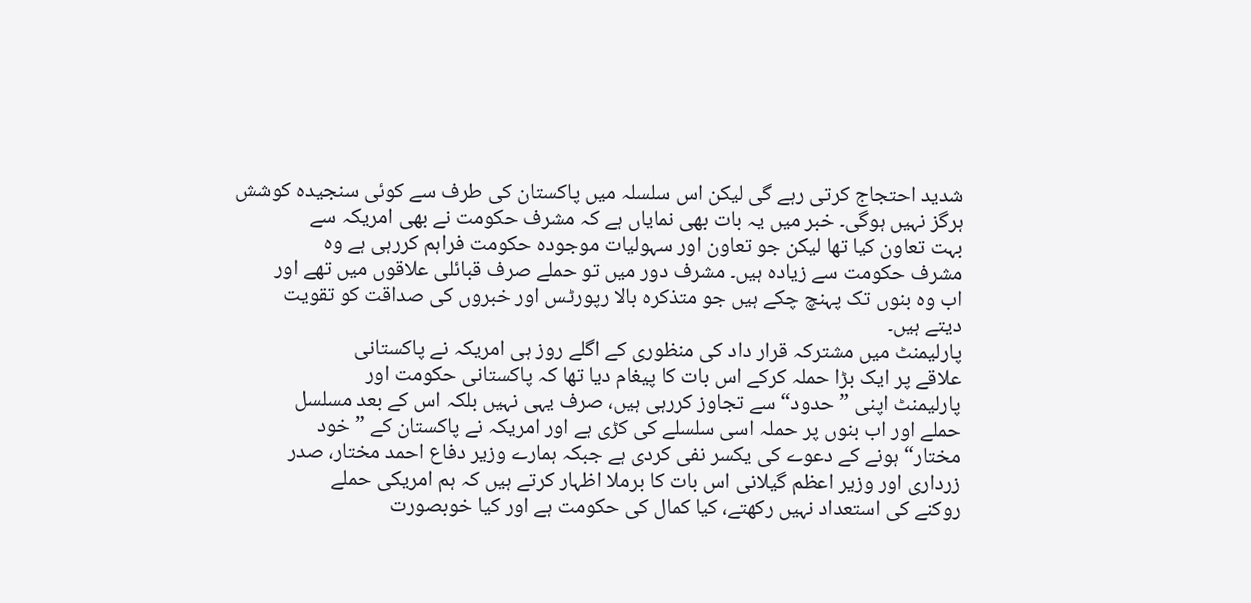شدید احتجاج کرتی رہے گی لیکن اس سلسلہ میں پاکستان کی طرف سے کوئی سنجیدہ کوشش
ہرگز نہیں ہوگی۔ خبر میں یہ بات بھی نمایاں ہے کہ مشرف حکومت نے بھی امریکہ سے
بہت تعاون کیا تھا لیکن جو تعاون اور سہولیات موجودہ حکومت فراہم کررہی ہے وہ
مشرف حکومت سے زیادہ ہیں۔ مشرف دور میں تو حملے صرف قبائلی علاقوں میں تھے اور
اب وہ بنوں تک پہنچ چکے ہیں جو متذکرہ بالا رپورٹس اور خبروں کی صداقت کو تقویت
دیتے ہیں۔
پارلیمنٹ میں مشترکہ قرار داد کی منظوری کے اگلے روز ہی امریکہ نے پاکستانی
علاقے پر ایک بڑا حملہ کرکے اس بات کا پیغام دیا تھا کہ پاکستانی حکومت اور
پارلیمنٹ اپنی ”حدود“ سے تجاوز کررہی ہیں، صرف یہی نہیں بلکہ اس کے بعد مسلسل
حملے اور اب بنوں پر حملہ اسی سلسلے کی کڑی ہے اور امریکہ نے پاکستان کے ”خود
مختار“ ہونے کے دعوے کی یکسر نفی کردی ہے جبکہ ہمارے وزیر دفاع احمد مختار، صدر
زرداری اور وزیر اعظم گیلانی اس بات کا برملا اظہار کرتے ہیں کہ ہم امریکی حملے
روکنے کی استعداد نہیں رکھتے، کیا کمال کی حکومت ہے اور کیا خوبصورت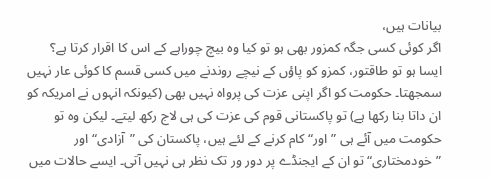بیانات ہیں،
اگر کوئی کسی جگہ کمزور بھی ہو تو کیا وہ بیچ چوراہے کے اس کا اقرار کرتا ہے؟
ایسا ہو تو طاقتور، کمزو کو پاؤں کے نیچے روندنے میں کسی قسم کا کوئی عار نہیں
سمجھتا۔ حکومت کو اگر اپنی عزت کی پرواہ نہیں بھی (کیونکہ انہوں نے امریکہ کو
ان داتا بنا رکھا ہے) تو پاکستانی قوم کی عزت کی ہی لاج رکھ لیتے۔ لیکن وہ تو
حکومت میں آئے ہی ”اور“ کام کرنے کے لئے ہیں، پاکستان کی ”آزادی“اور
”خودمختاری“ تو ان کے ایجنڈے پر دور ور تک نظر ہی نہیں آتی۔ ایسے حالات میں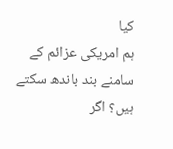کیا
ہم امریکی عزائم کے سامنے بند باندھ سکتے ہیں؟ اگر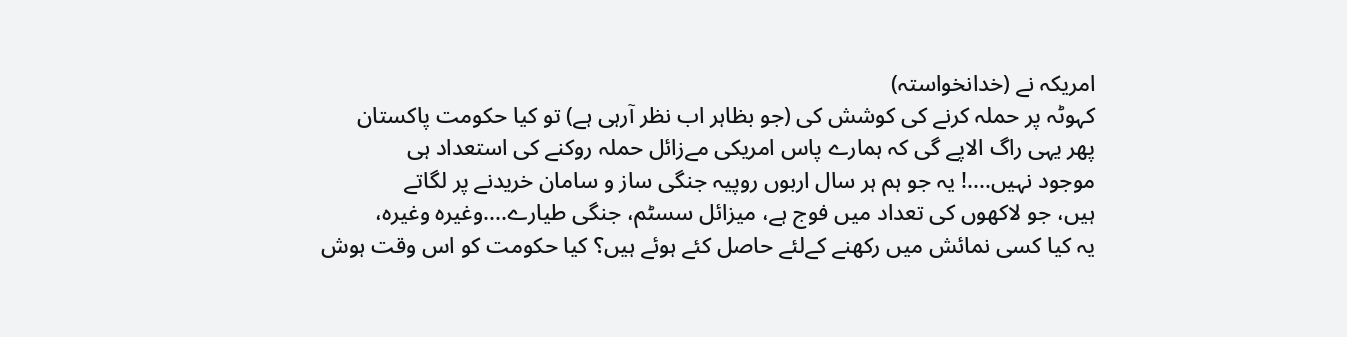امریکہ نے (خدانخواستہ)
کہوٹہ پر حملہ کرنے کی کوشش کی (جو بظاہر اب نظر آرہی ہے) تو کیا حکومت پاکستان
پھر یہی راگ الاپے گی کہ ہمارے پاس امریکی مےزائل حملہ روکنے کی استعداد ہی
موجود نہیں....! یہ جو ہم ہر سال اربوں روپیہ جنگی ساز و سامان خریدنے پر لگاتے
ہیں، جو لاکھوں کی تعداد میں فوج ہے، میزائل سسٹم، جنگی طیارے....وغیرہ وغیرہ،
یہ کیا کسی نمائش میں رکھنے کےلئے حاصل کئے ہوئے ہیں؟ کیا حکومت کو اس وقت ہوش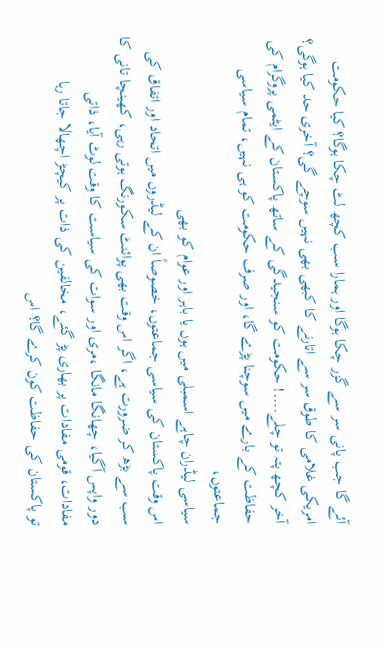آئے گا جب پانی سر سے گزر چکا ہوگا اور ہمارا سب کچھ لٹ چکا ہوگا؟ کیا حکومت
امریکی غلامی کا طوق سر سے اتارنے کا کبھی بھی نہیں سوچے گی؟ آخری حد کیا ہوگی؟
آخر کچھ پتہ تو چلے....! حکومت کو سنجیدگی کے ساتھ پاکستان کے ایٹمی پروگرام کی
حفاظت کے بارے میں سوچنا پڑے گا، اور صرف حکومت کو ہی نہیں، تمام سیاسی جماعتوں،
سیاسی لیڈران چاہے اسمبلی میں ہوں یا باہر اور عوام کو بھی
اس وقت پاکستان کی سیاسی جماعتوں، خصوصاً ان کے لیڈروں میں اتحاد اور اتفاق کی
سب سے بڑھ کر ضرورت ہے، اگر اس وقت بھی پوائنٹ سکورنگ ہوتی رہی، کھینچا تانی کا
دور واپس آگیا، چھانگا مانگا ،مری اور سوات کی سیاست کا وقت لوٹ آیا، ذاتی
مفادات، قومی مفادات پر بھاری پڑ گئے، مخالفین کی ذات پر کیچڑ اچھالا جاتا رہا
تو پاکستان کی حفاظت کون کرے گا؟ اس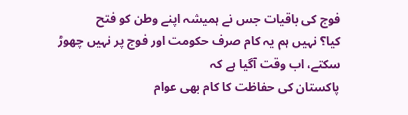فوج کی باقیات جس نے ہمیشہ اپنے وطن کو فتح
کیا؟ نہیں ہم یہ کام صرف حکومت اور فوج پر نہیں چھوڑ سکتے، اب وقت آگیا ہے کہ
پاکستان کی حفاظت کا کام بھی عوام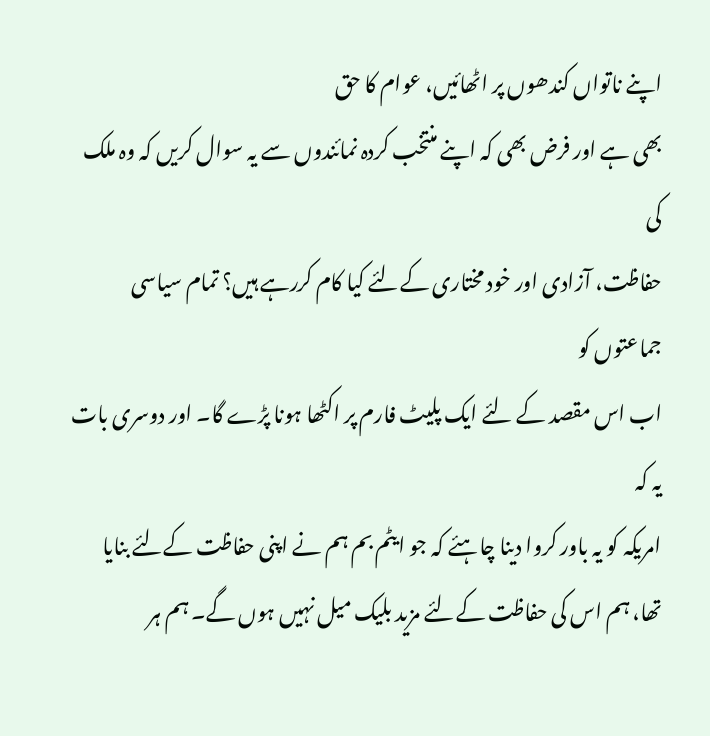اپنے ناتواں کندھوں پر اٹھائیں، عوام کا حق
بھی ہے اور فرض بھی کہ اپنے منتخب کردہ نمائندوں سے یہ سوال کریں کہ وہ ملک کی
حفاظت، آزادی اور خود مختاری کےلئے کیا کام کررہے ہیں؟ تمام سیاسی جماعتوں کو
اب اس مقصد کے لئے ایک پلیٹ فارم پر اکٹھا ہونا پڑے گا۔ اور دوسری بات یہ کہ
امریکہ کو یہ باور کروا دینا چاہئے کہ جو ایٹم بم ہم نے اپنی حفاظت کےلئے بنایا
تھا، ہم اس کی حفاظت کےلئے مزید بلیک میل نہیں ہوں گے۔ ہم ہر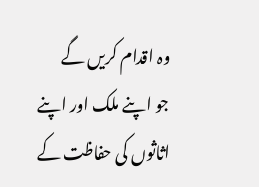وہ اقدام کریں گے
جو اپنے ملک اور اپنے اثاثوں کی حفاظت کے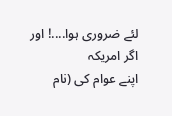لئے ضروری ہوا....! اور اگر امریکہ
اپنے عوام کی (نام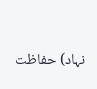نہاد) حفاظت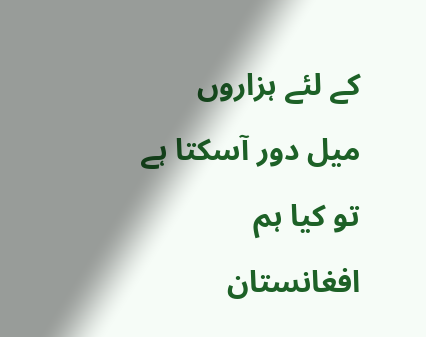کے لئے ہزاروں میل دور آسکتا ہے تو کیا ہم
افغانستان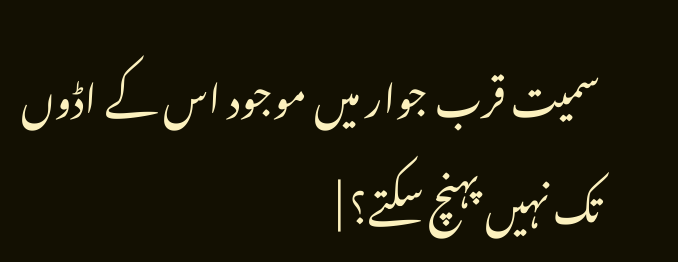سمیت قرب جوار میں موجود اس کے اڈوں تک نہیں پہنچ سکتے؟ |